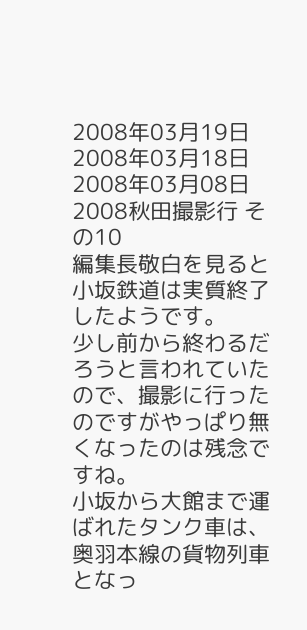2008年03月19日
2008年03月18日
2008年03月08日
2008秋田撮影行 その10
編集長敬白を見ると小坂鉄道は実質終了したようです。
少し前から終わるだろうと言われていたので、撮影に行ったのですがやっぱり無くなったのは残念ですね。
小坂から大館まで運ばれたタンク車は、奥羽本線の貨物列車となっ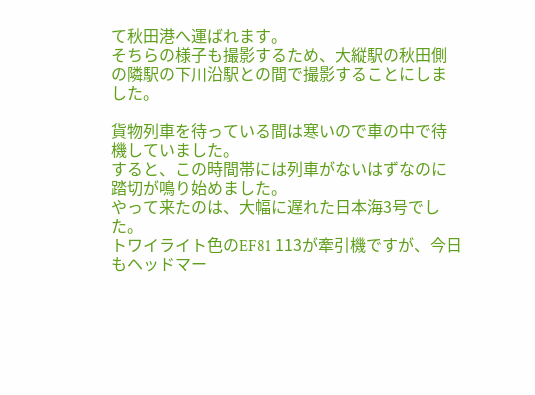て秋田港へ運ばれます。
そちらの様子も撮影するため、大縦駅の秋田側の隣駅の下川沿駅との間で撮影することにしました。

貨物列車を待っている間は寒いので車の中で待機していました。
すると、この時間帯には列車がないはずなのに踏切が鳴り始めました。
やって来たのは、大幅に遅れた日本海3号でした。
トワイライト色のEF81 113が牽引機ですが、今日もヘッドマー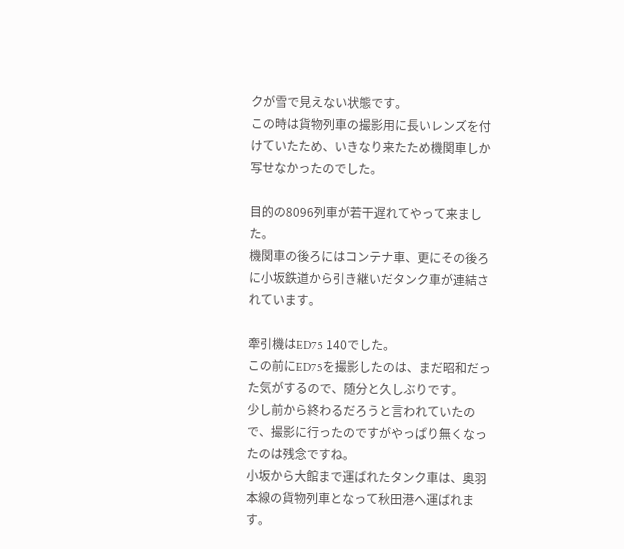クが雪で見えない状態です。
この時は貨物列車の撮影用に長いレンズを付けていたため、いきなり来たため機関車しか写せなかったのでした。

目的の8096列車が若干遅れてやって来ました。
機関車の後ろにはコンテナ車、更にその後ろに小坂鉄道から引き継いだタンク車が連結されています。

牽引機はED75 140でした。
この前にED75を撮影したのは、まだ昭和だった気がするので、随分と久しぶりです。
少し前から終わるだろうと言われていたので、撮影に行ったのですがやっぱり無くなったのは残念ですね。
小坂から大館まで運ばれたタンク車は、奥羽本線の貨物列車となって秋田港へ運ばれます。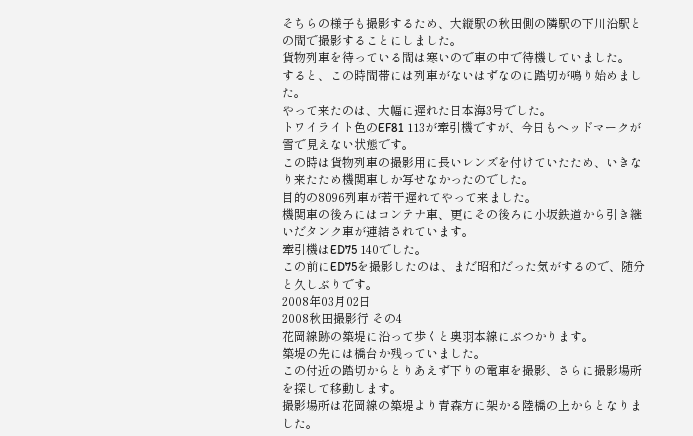そちらの様子も撮影するため、大縦駅の秋田側の隣駅の下川沿駅との間で撮影することにしました。
貨物列車を待っている間は寒いので車の中で待機していました。
すると、この時間帯には列車がないはずなのに踏切が鳴り始めました。
やって来たのは、大幅に遅れた日本海3号でした。
トワイライト色のEF81 113が牽引機ですが、今日もヘッドマークが雪で見えない状態です。
この時は貨物列車の撮影用に長いレンズを付けていたため、いきなり来たため機関車しか写せなかったのでした。
目的の8096列車が若干遅れてやって来ました。
機関車の後ろにはコンテナ車、更にその後ろに小坂鉄道から引き継いだタンク車が連結されています。
牽引機はED75 140でした。
この前にED75を撮影したのは、まだ昭和だった気がするので、随分と久しぶりです。
2008年03月02日
2008秋田撮影行 その4
花岡線跡の築堤に沿って歩くと奥羽本線にぶつかります。
築堤の先には橋台か残っていました。
この付近の踏切からとりあえず下りの電車を撮影、さらに撮影場所を探して移動します。
撮影場所は花岡線の築堤より青森方に架かる陸橋の上からとなりました。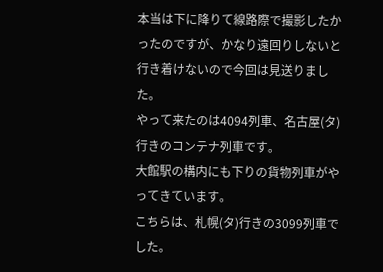本当は下に降りて線路際で撮影したかったのですが、かなり遠回りしないと行き着けないので今回は見送りました。
やって来たのは4094列車、名古屋(タ)行きのコンテナ列車です。
大館駅の構内にも下りの貨物列車がやってきています。
こちらは、札幌(タ)行きの3099列車でした。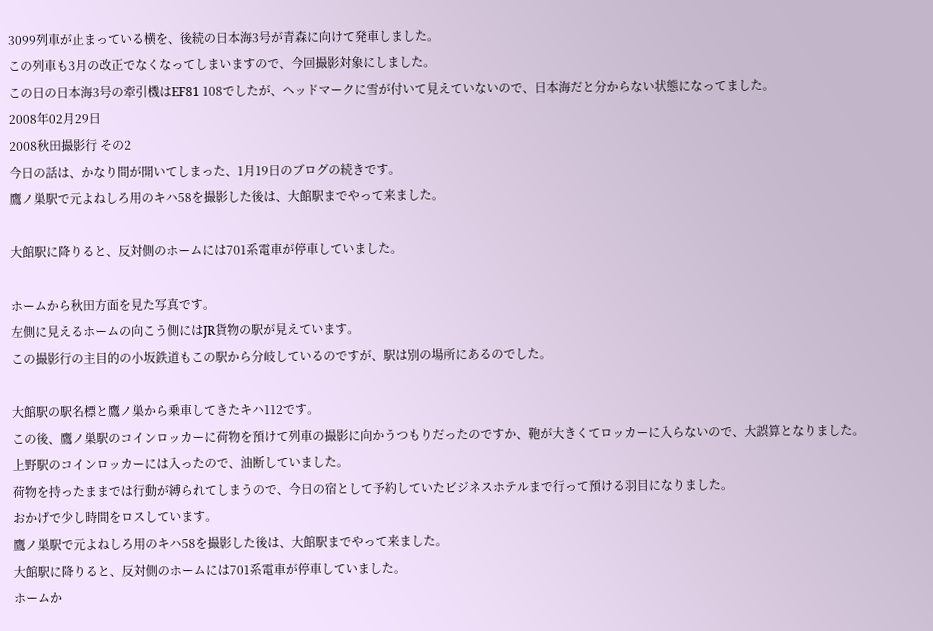3099列車が止まっている横を、後続の日本海3号が青森に向けて発車しました。
この列車も3月の改正でなくなってしまいますので、今回撮影対象にしました。
この日の日本海3号の牽引機はEF81 108でしたが、ヘッドマークに雪が付いて見えていないので、日本海だと分からない状態になってました。
2008年02月29日
2008秋田撮影行 その2
今日の話は、かなり間が開いてしまった、1月19日のブログの続きです。
鷹ノ巣駅で元よねしろ用のキハ58を撮影した後は、大館駅までやって来ました。

大館駅に降りると、反対側のホームには701系電車が停車していました。

ホームから秋田方面を見た写真です。
左側に見えるホームの向こう側にはJR貨物の駅が見えています。
この撮影行の主目的の小坂鉄道もこの駅から分岐しているのですが、駅は別の場所にあるのでした。

大館駅の駅名標と鷹ノ巣から乗車してきたキハ112です。
この後、鷹ノ巣駅のコインロッカーに荷物を預けて列車の撮影に向かうつもりだったのですか、鞄が大きくてロッカーに入らないので、大誤算となりました。
上野駅のコインロッカーには入ったので、油断していました。
荷物を持ったままでは行動が縛られてしまうので、今日の宿として予約していたビジネスホテルまで行って預ける羽目になりました。
おかげで少し時間をロスしています。
鷹ノ巣駅で元よねしろ用のキハ58を撮影した後は、大館駅までやって来ました。
大館駅に降りると、反対側のホームには701系電車が停車していました。
ホームか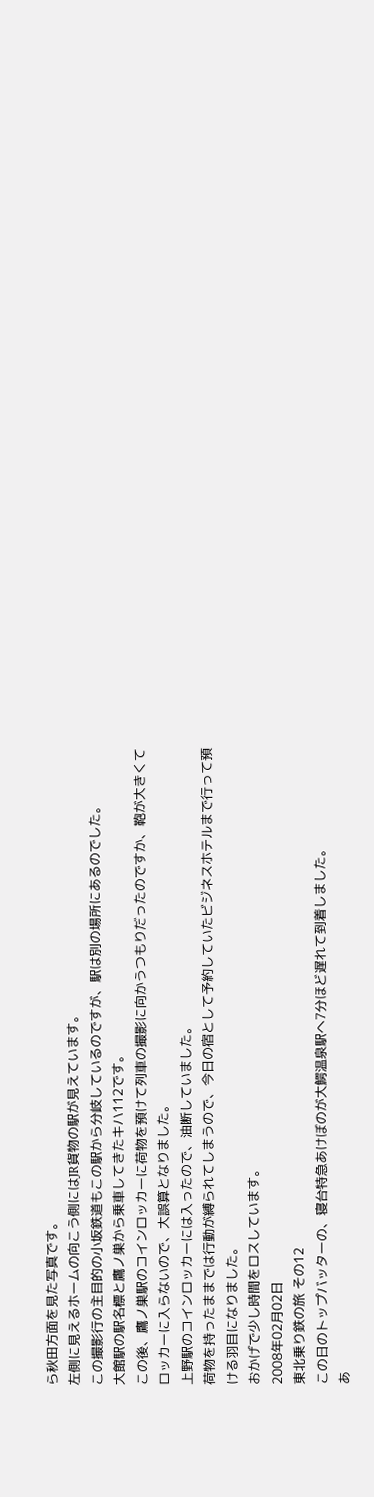ら秋田方面を見た写真です。
左側に見えるホームの向こう側にはJR貨物の駅が見えています。
この撮影行の主目的の小坂鉄道もこの駅から分岐しているのですが、駅は別の場所にあるのでした。
大館駅の駅名標と鷹ノ巣から乗車してきたキハ112です。
この後、鷹ノ巣駅のコインロッカーに荷物を預けて列車の撮影に向かうつもりだったのですか、鞄が大きくてロッカーに入らないので、大誤算となりました。
上野駅のコインロッカーには入ったので、油断していました。
荷物を持ったままでは行動が縛られてしまうので、今日の宿として予約していたビジネスホテルまで行って預ける羽目になりました。
おかげで少し時間をロスしています。
2008年02月02日
東北乗り鉄の旅 その12
この日のトップバッターの、寝台特急あけぼのが大鰐温泉駅へ7分ほど遅れて到着しました。
あ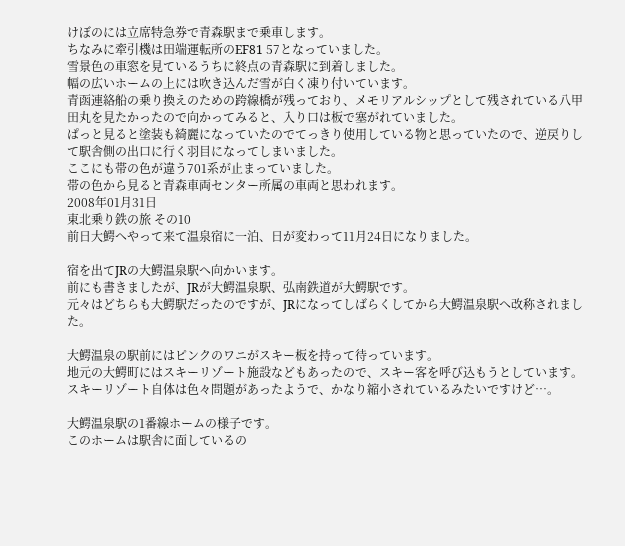けぼのには立席特急券で青森駅まで乗車します。
ちなみに牽引機は田端運転所のEF81 57となっていました。
雪景色の車窓を見ているうちに終点の青森駅に到着しました。
幅の広いホームの上には吹き込んだ雪が白く凍り付いています。
青函連絡船の乗り換えのための跨線橋が残っており、メモリアルシップとして残されている八甲田丸を見たかったので向かってみると、入り口は板で塞がれていました。
ぱっと見ると塗装も綺麗になっていたのでてっきり使用している物と思っていたので、逆戻りして駅舎側の出口に行く羽目になってしまいました。
ここにも帯の色が違う701系が止まっていました。
帯の色から見ると青森車両センター所属の車両と思われます。
2008年01月31日
東北乗り鉄の旅 その10
前日大鰐へやって来て温泉宿に一泊、日が変わって11月24日になりました。

宿を出てJRの大鰐温泉駅へ向かいます。
前にも書きましたが、JRが大鰐温泉駅、弘南鉄道が大鰐駅です。
元々はどちらも大鰐駅だったのですが、JRになってしばらくしてから大鰐温泉駅へ改称されました。

大鰐温泉の駅前にはピンクのワニがスキー板を持って待っています。
地元の大鰐町にはスキーリゾート施設などもあったので、スキー客を呼び込もうとしています。
スキーリゾート自体は色々問題があったようで、かなり縮小されているみたいですけど…。

大鰐温泉駅の1番線ホームの様子です。
このホームは駅舎に面しているの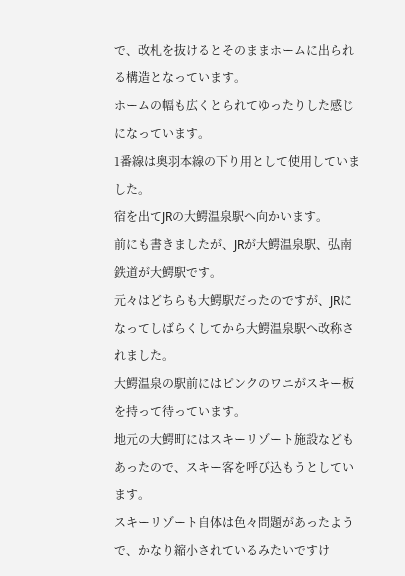で、改札を抜けるとそのままホームに出られる構造となっています。
ホームの幅も広くとられてゆったりした感じになっています。
1番線は奥羽本線の下り用として使用していました。
宿を出てJRの大鰐温泉駅へ向かいます。
前にも書きましたが、JRが大鰐温泉駅、弘南鉄道が大鰐駅です。
元々はどちらも大鰐駅だったのですが、JRになってしばらくしてから大鰐温泉駅へ改称されました。
大鰐温泉の駅前にはピンクのワニがスキー板を持って待っています。
地元の大鰐町にはスキーリゾート施設などもあったので、スキー客を呼び込もうとしています。
スキーリゾート自体は色々問題があったようで、かなり縮小されているみたいですけ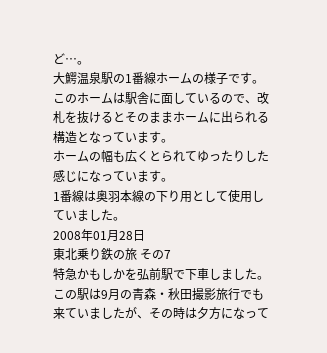ど…。
大鰐温泉駅の1番線ホームの様子です。
このホームは駅舎に面しているので、改札を抜けるとそのままホームに出られる構造となっています。
ホームの幅も広くとられてゆったりした感じになっています。
1番線は奥羽本線の下り用として使用していました。
2008年01月28日
東北乗り鉄の旅 その7
特急かもしかを弘前駅で下車しました。
この駅は9月の青森・秋田撮影旅行でも来ていましたが、その時は夕方になって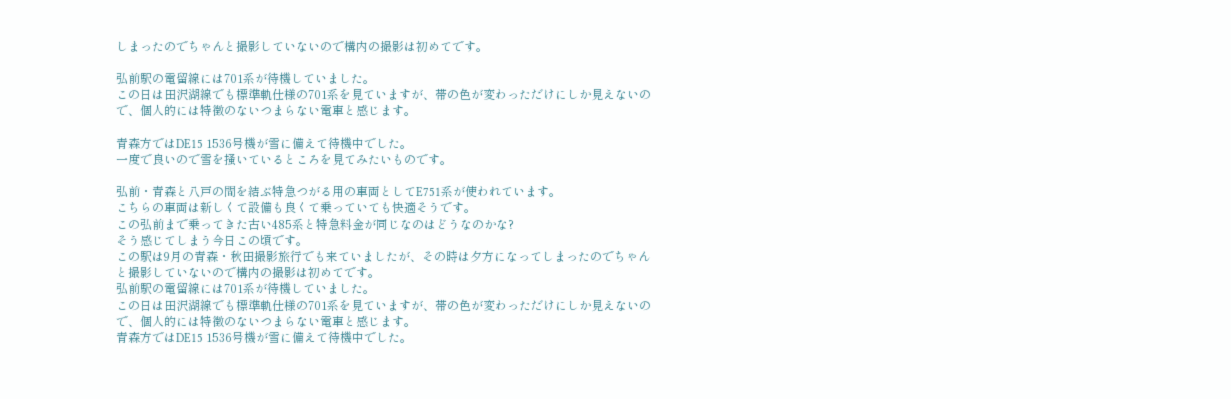しまったのでちゃんと撮影していないので構内の撮影は初めてです。

弘前駅の電留線には701系が待機していました。
この日は田沢湖線でも標準軌仕様の701系を見ていますが、帯の色が変わっただけにしか見えないので、個人的には特徴のないつまらない電車と感じます。

青森方ではDE15 1536号機が雪に備えて待機中でした。
一度で良いので雪を掻いているところを見てみたいものです。

弘前・青森と八戸の間を結ぶ特急つがる用の車両としてE751系が使われています。
こちらの車両は新しくて設備も良くて乗っていても快適そうです。
この弘前まで乗ってきた古い485系と特急料金が同じなのはどうなのかな?
そう感じてしまう今日この頃です。
この駅は9月の青森・秋田撮影旅行でも来ていましたが、その時は夕方になってしまったのでちゃんと撮影していないので構内の撮影は初めてです。
弘前駅の電留線には701系が待機していました。
この日は田沢湖線でも標準軌仕様の701系を見ていますが、帯の色が変わっただけにしか見えないので、個人的には特徴のないつまらない電車と感じます。
青森方ではDE15 1536号機が雪に備えて待機中でした。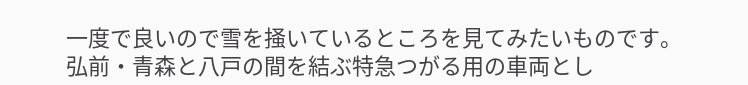一度で良いので雪を掻いているところを見てみたいものです。
弘前・青森と八戸の間を結ぶ特急つがる用の車両とし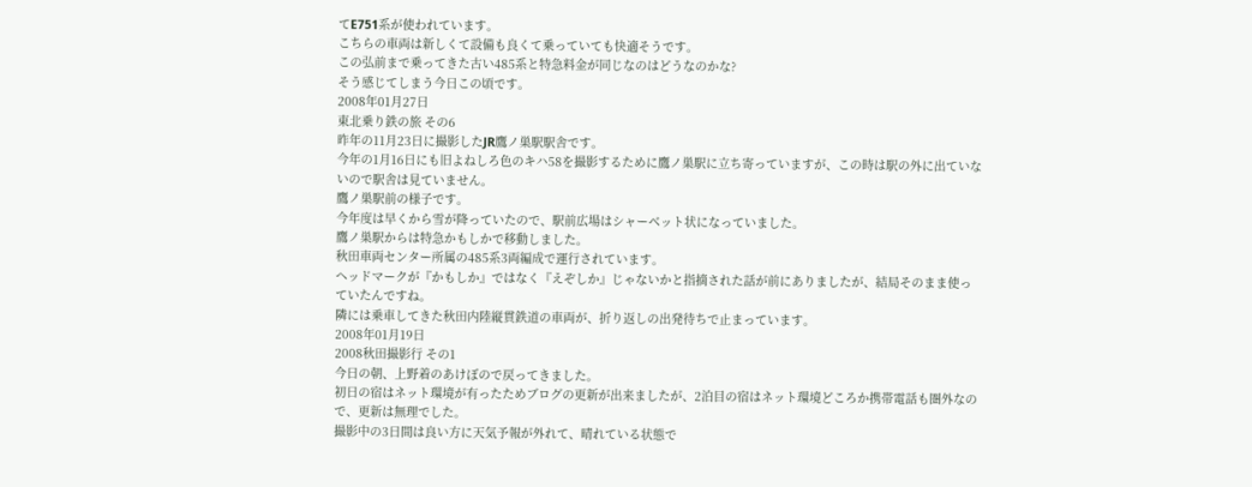てE751系が使われています。
こちらの車両は新しくて設備も良くて乗っていても快適そうです。
この弘前まで乗ってきた古い485系と特急料金が同じなのはどうなのかな?
そう感じてしまう今日この頃です。
2008年01月27日
東北乗り鉄の旅 その6
昨年の11月23日に撮影したJR鷹ノ巣駅駅舎です。
今年の1月16日にも旧よねしろ色のキハ58を撮影するために鷹ノ巣駅に立ち寄っていますが、この時は駅の外に出ていないので駅舎は見ていません。
鷹ノ巣駅前の様子です。
今年度は早くから雪が降っていたので、駅前広場はシャーベット状になっていました。
鷹ノ巣駅からは特急かもしかで移動しました。
秋田車両センター所属の485系3両編成で運行されています。
ヘッドマークが『かもしか』ではなく『えぞしか』じゃないかと指摘された話が前にありましたが、結局そのまま使っていたんですね。
隣には乗車してきた秋田内陸縦貫鉄道の車両が、折り返しの出発待ちで止まっています。
2008年01月19日
2008秋田撮影行 その1
今日の朝、上野着のあけぼので戻ってきました。
初日の宿はネット環境が有ったためブログの更新が出来ましたが、2泊目の宿はネット環境どころか携帯電話も圏外なので、更新は無理でした。
撮影中の3日間は良い方に天気予報が外れて、晴れている状態で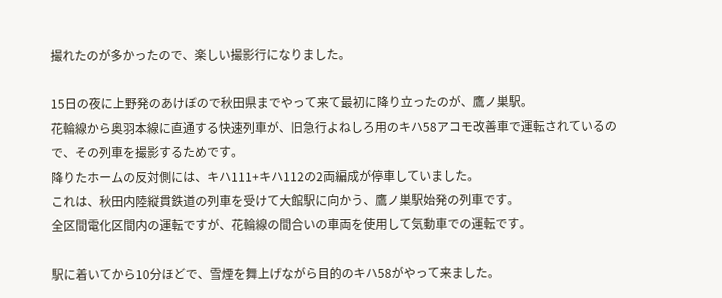撮れたのが多かったので、楽しい撮影行になりました。

15日の夜に上野発のあけぼので秋田県までやって来て最初に降り立ったのが、鷹ノ巣駅。
花輪線から奥羽本線に直通する快速列車が、旧急行よねしろ用のキハ58アコモ改善車で運転されているので、その列車を撮影するためです。
降りたホームの反対側には、キハ111+キハ112の2両編成が停車していました。
これは、秋田内陸縦貫鉄道の列車を受けて大館駅に向かう、鷹ノ巣駅始発の列車です。
全区間電化区間内の運転ですが、花輪線の間合いの車両を使用して気動車での運転です。

駅に着いてから10分ほどで、雪煙を舞上げながら目的のキハ58がやって来ました。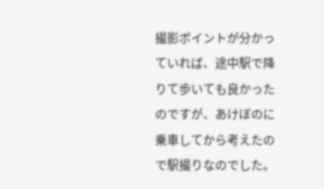撮影ポイントが分かっていれば、途中駅で降りて歩いても良かったのですが、あけぼのに乗車してから考えたので駅撮りなのでした。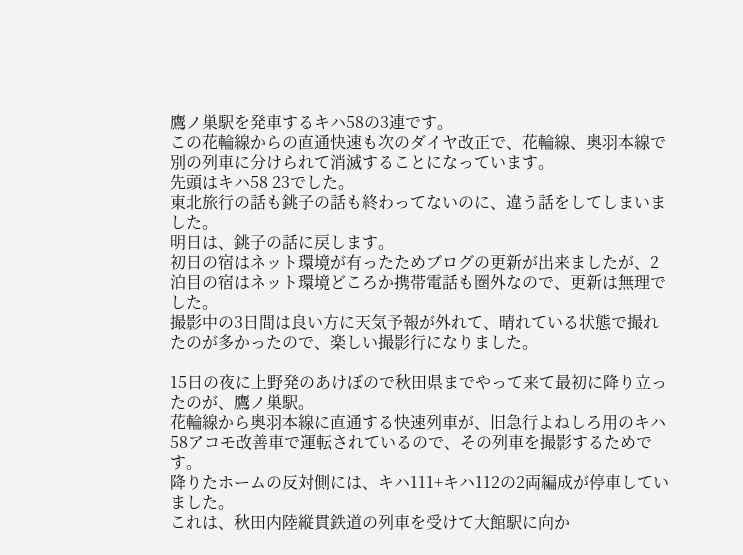鷹ノ巣駅を発車するキハ58の3連です。
この花輪線からの直通快速も次のダイヤ改正で、花輪線、奥羽本線で別の列車に分けられて消滅することになっています。
先頭はキハ58 23でした。
東北旅行の話も銚子の話も終わってないのに、違う話をしてしまいました。
明日は、銚子の話に戻します。
初日の宿はネット環境が有ったためブログの更新が出来ましたが、2泊目の宿はネット環境どころか携帯電話も圏外なので、更新は無理でした。
撮影中の3日間は良い方に天気予報が外れて、晴れている状態で撮れたのが多かったので、楽しい撮影行になりました。

15日の夜に上野発のあけぼので秋田県までやって来て最初に降り立ったのが、鷹ノ巣駅。
花輪線から奥羽本線に直通する快速列車が、旧急行よねしろ用のキハ58アコモ改善車で運転されているので、その列車を撮影するためです。
降りたホームの反対側には、キハ111+キハ112の2両編成が停車していました。
これは、秋田内陸縦貫鉄道の列車を受けて大館駅に向か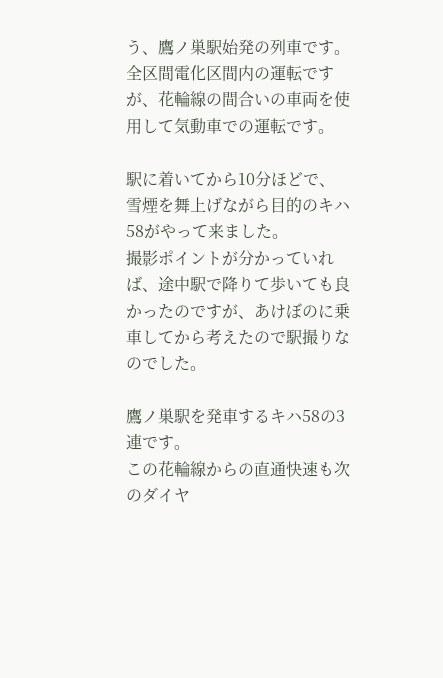う、鷹ノ巣駅始発の列車です。
全区間電化区間内の運転ですが、花輪線の間合いの車両を使用して気動車での運転です。

駅に着いてから10分ほどで、雪煙を舞上げながら目的のキハ58がやって来ました。
撮影ポイントが分かっていれば、途中駅で降りて歩いても良かったのですが、あけぼのに乗車してから考えたので駅撮りなのでした。

鷹ノ巣駅を発車するキハ58の3連です。
この花輪線からの直通快速も次のダイヤ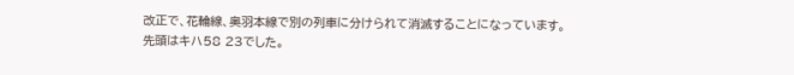改正で、花輪線、奥羽本線で別の列車に分けられて消滅することになっています。
先頭はキハ58 23でした。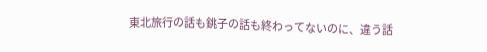東北旅行の話も銚子の話も終わってないのに、違う話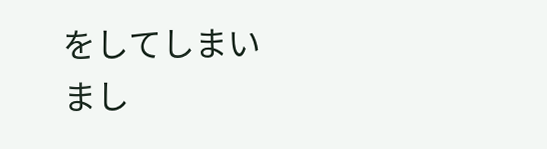をしてしまいまし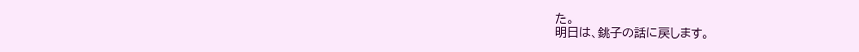た。
明日は、銚子の話に戻します。